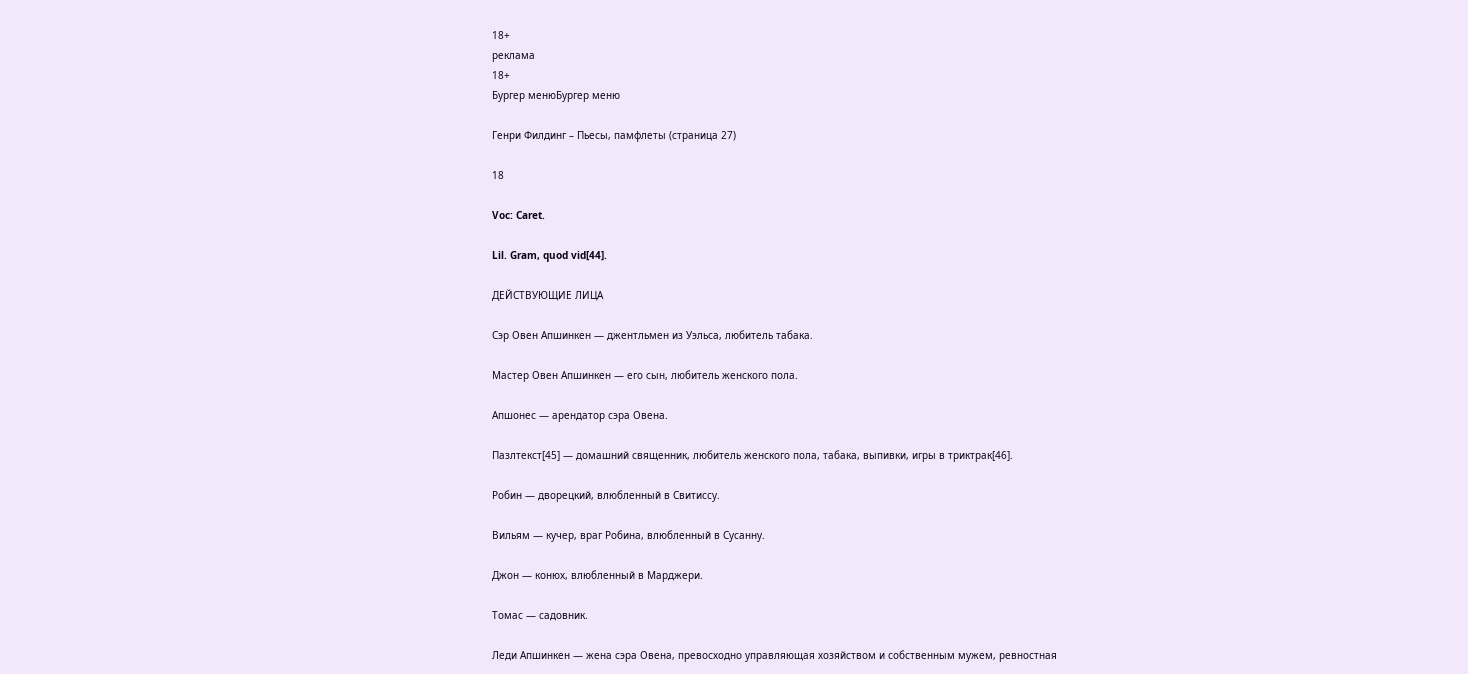18+
реклама
18+
Бургер менюБургер меню

Генри Филдинг – Пьесы, памфлеты (страница 27)

18

Voc: Caret.

Lil. Gram, quod vid[44].

ДЕЙСТВУЮЩИЕ ЛИЦА

Сэр Овен Апшинкен — джентльмен из Уэльса, любитель табака.

Мастер Овен Апшинкен — его сын, любитель женского пола.

Апшонес — арендатор сэра Овена.

Пазлтекст[45] — домашний священник, любитель женского пола, табака, выпивки, игры в триктрак[46].

Робин — дворецкий, влюбленный в Свитиссу.

Вильям — кучер, враг Робина, влюбленный в Сусанну.

Джон — конюх, влюбленный в Марджери.

Томас — садовник.

Леди Апшинкен — жена сэра Овена, превосходно управляющая хозяйством и собственным мужем, ревностная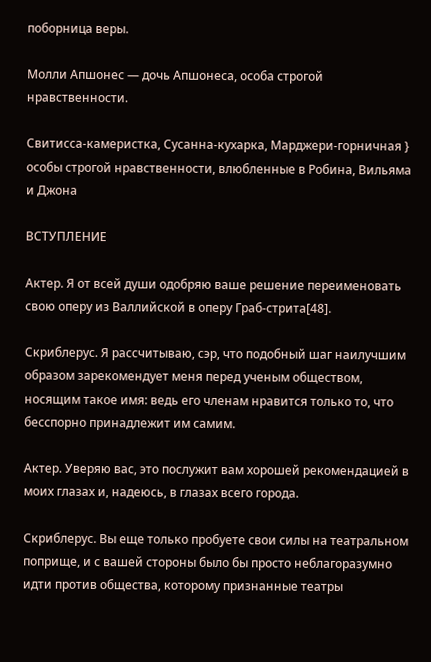поборница веры.

Молли Апшонес — дочь Апшонеса, особа строгой нравственности.

Свитисса-камеристка, Сусанна-кухарка, Марджери-горничная } особы строгой нравственности, влюбленные в Робина, Вильяма и Джона

ВСТУПЛЕНИЕ

Актер. Я от всей души одобряю ваше решение переименовать свою оперу из Валлийской в оперу Граб-стрита[48].

Скриблерус. Я рассчитываю, сэр, что подобный шаг наилучшим образом зарекомендует меня перед ученым обществом, носящим такое имя: ведь его членам нравится только то, что бесспорно принадлежит им самим.

Актер. Уверяю вас, это послужит вам хорошей рекомендацией в моих глазах и, надеюсь, в глазах всего города.

Скриблерус. Вы еще только пробуете свои силы на театральном поприще, и с вашей стороны было бы просто неблагоразумно идти против общества, которому признанные театры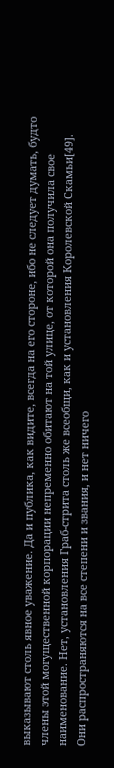выказывают столь явное уважение. Да и публика, как видите, всегда на его стороне, ибо не следует думать, будто члены этой могущественной корпорации непременно обитают на той улице, от которой она получила свое наименование. Нет, установления Граб-стрита столь же всеобщи, как и установления Королевской Скамьи[49]. Они распространяются на все степени и звания, и нет ничего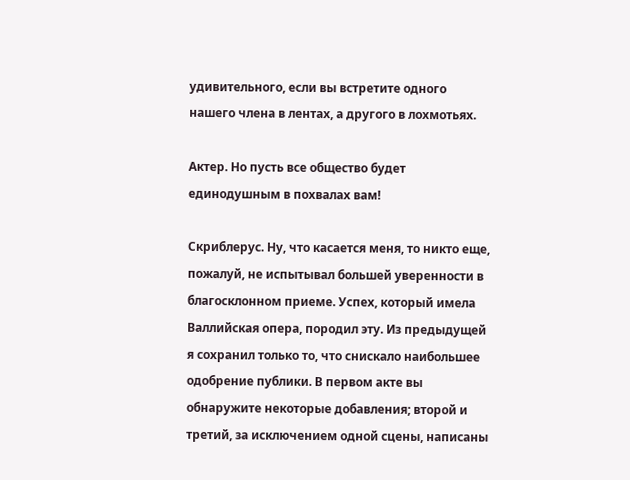удивительного, если вы встретите одного нашего члена в лентах, а другого в лохмотьях.

Актер. Но пусть все общество будет единодушным в похвалах вам!

Скриблерус. Ну, что касается меня, то никто еще, пожалуй, не испытывал большей уверенности в благосклонном приеме. Успех, который имела Валлийская опера, породил эту. Из предыдущей я сохранил только то, что снискало наибольшее одобрение публики. В первом акте вы обнаружите некоторые добавления; второй и третий, за исключением одной сцены, написаны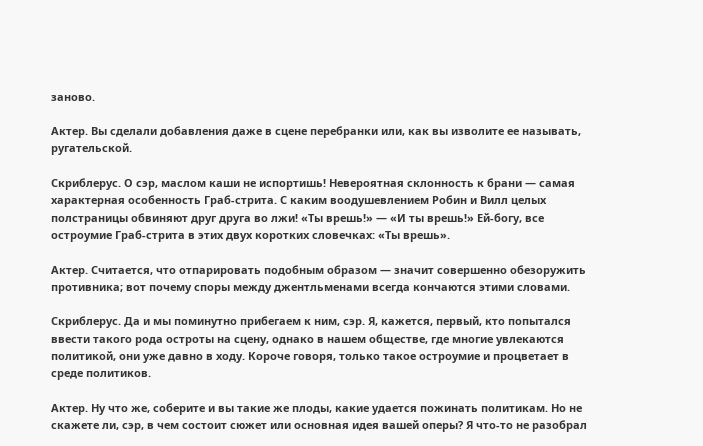заново.

Актер. Вы сделали добавления даже в сцене перебранки или, как вы изволите ее называть, ругательской.

Скриблерус. О сэр, маслом каши не испортишь! Невероятная склонность к брани — самая характерная особенность Граб-стрита. С каким воодушевлением Робин и Вилл целых полстраницы обвиняют друг друга во лжи! «Ты врешь!» — «И ты врешь!» Ей-богу, все остроумие Граб-стрита в этих двух коротких словечках: «Ты врешь».

Актер. Считается, что отпарировать подобным образом — значит совершенно обезоружить противника; вот почему споры между джентльменами всегда кончаются этими словами.

Скриблерус. Да и мы поминутно прибегаем к ним, сэр. Я, кажется, первый, кто попытался ввести такого рода остроты на сцену, однако в нашем обществе, где многие увлекаются политикой, они уже давно в ходу. Короче говоря, только такое остроумие и процветает в среде политиков.

Актер. Ну что же, соберите и вы такие же плоды, какие удается пожинать политикам. Но не скажете ли, сэр, в чем состоит сюжет или основная идея вашей оперы? Я что-то не разобрал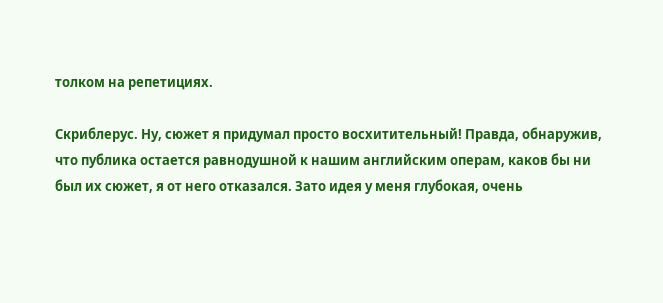толком на репетициях.

Скриблерус. Ну, сюжет я придумал просто восхитительный! Правда, обнаружив, что публика остается равнодушной к нашим английским операм, каков бы ни был их сюжет, я от него отказался. Зато идея у меня глубокая, очень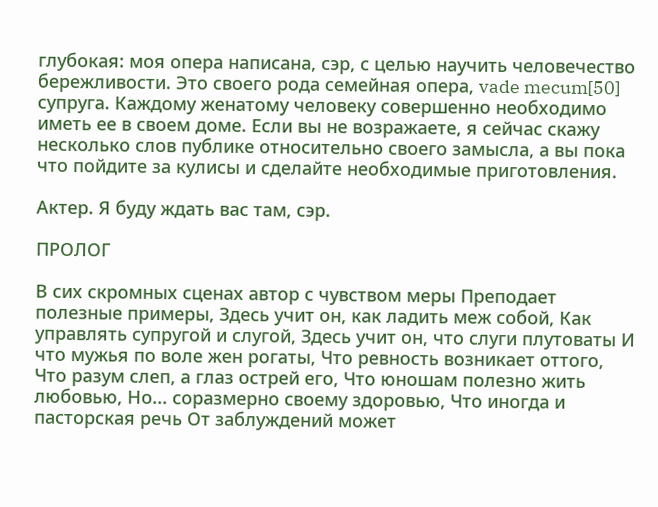глубокая: моя опера написана, сэр, с целью научить человечество бережливости. Это своего рода семейная опера, vade mecum[50] супруга. Каждому женатому человеку совершенно необходимо иметь ее в своем доме. Если вы не возражаете, я сейчас скажу несколько слов публике относительно своего замысла, а вы пока что пойдите за кулисы и сделайте необходимые приготовления.

Актер. Я буду ждать вас там, сэр.

ПРОЛОГ

В сих скромных сценах автор с чувством меры Преподает полезные примеры, Здесь учит он, как ладить меж собой, Как управлять супругой и слугой, Здесь учит он, что слуги плутоваты И что мужья по воле жен рогаты, Что ревность возникает оттого, Что разум слеп, а глаз острей его, Что юношам полезно жить любовью, Но... соразмерно своему здоровью, Что иногда и пасторская речь От заблуждений может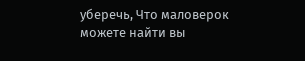уберечь, Что маловерок можете найти вы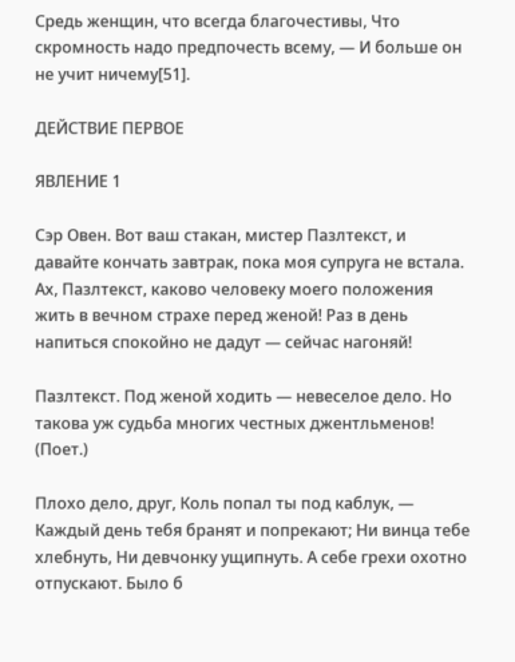Средь женщин, что всегда благочестивы, Что скромность надо предпочесть всему, — И больше он не учит ничему[51].

ДЕЙСТВИЕ ПЕРВОЕ

ЯВЛЕНИЕ 1

Сэр Овен. Вот ваш стакан, мистер Пазлтекст, и давайте кончать завтрак, пока моя супруга не встала. Ах, Пазлтекст, каково человеку моего положения жить в вечном страхе перед женой! Раз в день напиться спокойно не дадут — сейчас нагоняй!

Пазлтекст. Под женой ходить — невеселое дело. Но такова уж судьба многих честных джентльменов! (Поет.)

Плохо дело, друг, Коль попал ты под каблук, — Каждый день тебя бранят и попрекают; Ни винца тебе хлебнуть, Ни девчонку ущипнуть. А себе грехи охотно отпускают. Было б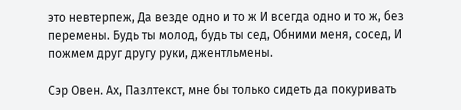это невтерпеж, Да везде одно и то ж И всегда одно и то ж, без перемены. Будь ты молод, будь ты сед, Обними меня, сосед, И пожмем друг другу руки, джентльмены.

Сэр Овен. Ах, Пазлтекст, мне бы только сидеть да покуривать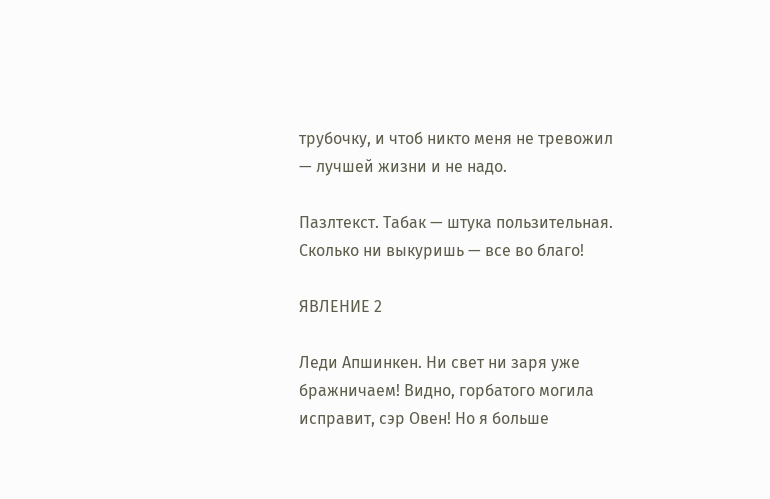трубочку, и чтоб никто меня не тревожил — лучшей жизни и не надо.

Пазлтекст. Табак — штука пользительная. Сколько ни выкуришь — все во благо!

ЯВЛЕНИЕ 2

Леди Апшинкен. Ни свет ни заря уже бражничаем! Видно, горбатого могила исправит, сэр Овен! Но я больше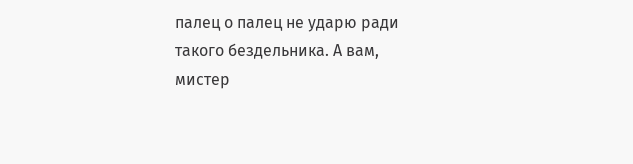палец о палец не ударю ради такого бездельника. А вам, мистер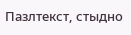Пазлтекст, стыдно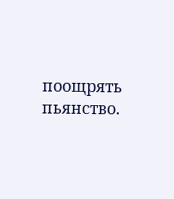поощрять пьянство.